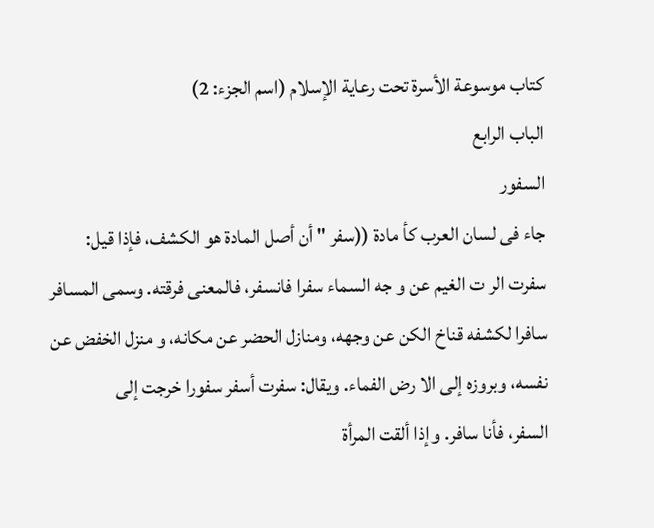كتاب موسوعة الأسرة تحت رعاية الإسلام (اسم الجزء: 2)
الباب الرابع
السفور
جاء فى لسان العرب كأ مادة ((سفر " أن أصل المادة هو الكشف، فإذا قيل:
سفرت الر ت الغيم عن و جه السماء سفرا فانسفر، فالمعنى فرقته. وسمى المسافر
سافرا لكشفه قناخ الكن عن وجهه، ومنازل الحضر عن مكانه، و منزل الخفض عن
نفسه، وبروزه إلى الا رض الفماء. ويقال: سفرت أسفر سفورا خرجت إلى
السفر، فأنا سافر. وإذا ألقت المرأة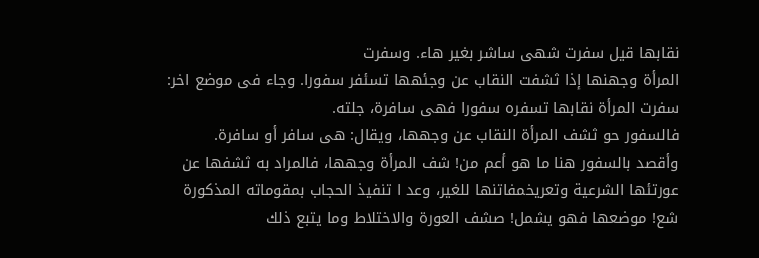نقابها قيل سفرت شهى ساشر بغير هاء. وسفرت
المرأة وجهنها إذا ثشفت النقاب عن وجئهها تسئفر سفورا. وجاء فى موضع اخر:
سفرت المرأة نقابها تسفره سفورا فهى سافرة، جلته.
فالسفور حو ثشف المرأة النقاب عن وجهها، ويقال: هى سافر أو سافرة.
وأقصد بالسفور هنا ما هو أعم من! شف المرأة وجهها، فالمراد به ثشفها عن
عورتئها الشرعية وتعريخمفاتنها للغير، وعد ا تنفيذ الحجاب بمقوماته المذكورة
شع! موضعها فهو يشمل! صشف العورة والاختلاط وما يتبع ذلك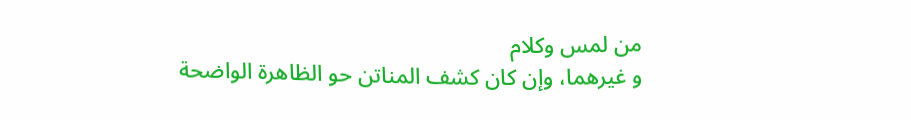من لمس وكلام
و غيرهما، وإن كان كشف المناتن حو الظاهرة الواضحة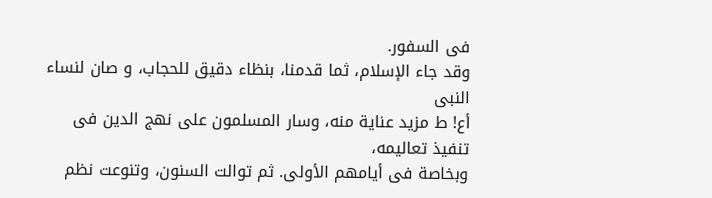فى السفور.
وقد جاء الإسلام، ثما قدمنا، بنظاء دقيق للحجاب، و صان لنساء النبى
أع! ط مزيد عناية منه، وسار المسلمون على نهج الدين فى تنفيذ تعاليمه،
وبخاصة فى أيامهم الأولى. ثم توالت السنون، وتنوعت نظم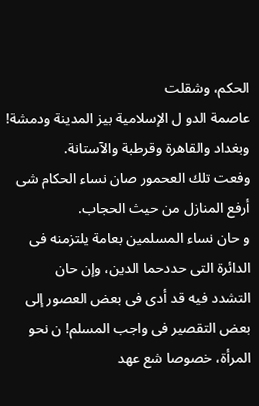الحكم، وشقلت
عاصمة الدو ل الإسلامية بيز المدينة ودمشة! وبغداد والقاهرة وقرطبة والآستانة.
وفعت تلك العحمور صان نساء الحكام شى أرفع المنازل من حيث الحجاب.
و حان نساء المسلمين بعامة يلتزمنه فى الدائرة التى حددحما الدين، وإن حان
التشدد فيه قد أدى فى بعض العصور إلى بعض التقصير فى واجب المسلم! ن نحو
المرأة، خصوصا شع عهد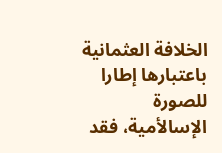الخلافة العثمانية باعتبارها إطارا للصورة الإسالأمية، فقد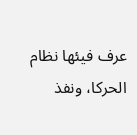عرف فيئها نظام الحركا، ونفذ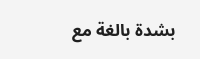بشدة بالغة مع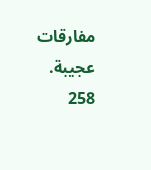مفارقات عجيبة.
258